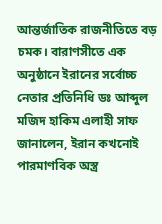আন্তর্জাতিক রাজনীতিতে বড় চমক। বারাণসীতে এক অনুষ্ঠানে ইরানের সর্বোচ্চ নেতার প্রতিনিধি ডঃ আব্দুল মজিদ হাকিম এলাহী সাফ জানালেন, ইরান কখনোই পারমাণবিক অস্ত্র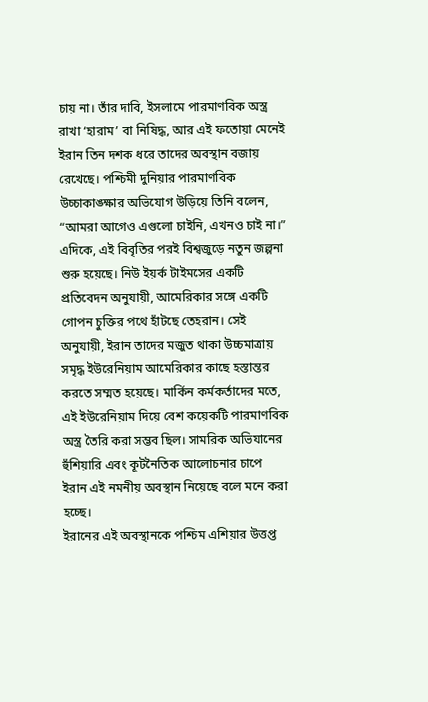চায় না। তাঁর দাবি, ইসলামে পারমাণবিক অস্ত্র রাখা ‘হারাম’ বা নিষিদ্ধ, আর এই ফতোয়া মেনেই ইরান তিন দশক ধরে তাদের অবস্থান বজায় রেখেছে। পশ্চিমী দুনিয়ার পারমাণবিক উচ্চাকাঙ্ক্ষার অভিযোগ উড়িয়ে তিনি বলেন, “আমরা আগেও এগুলো চাইনি, এখনও চাই না।”
এদিকে, এই বিবৃতির পরই বিশ্বজুড়ে নতুন জল্পনা শুরু হয়েছে। নিউ ইয়র্ক টাইমসের একটি প্রতিবেদন অনুযায়ী, আমেরিকার সঙ্গে একটি গোপন চুক্তির পথে হাঁটছে তেহরান। সেই অনুযায়ী, ইরান তাদের মজুত থাকা উচ্চমাত্রায় সমৃদ্ধ ইউরেনিয়াম আমেরিকার কাছে হস্তান্তর করতে সম্মত হয়েছে। মার্কিন কর্মকর্তাদের মতে, এই ইউরেনিয়াম দিয়ে বেশ কয়েকটি পারমাণবিক অস্ত্র তৈরি করা সম্ভব ছিল। সামরিক অভিযানের হুঁশিয়ারি এবং কূটনৈতিক আলোচনার চাপে ইরান এই নমনীয় অবস্থান নিয়েছে বলে মনে করা হচ্ছে।
ইরানের এই অবস্থানকে পশ্চিম এশিয়ার উত্তপ্ত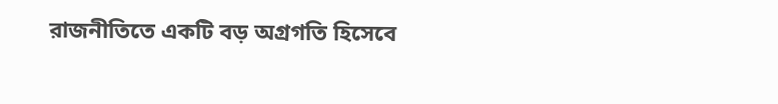রাজনীতিতে একটি বড় অগ্রগতি হিসেবে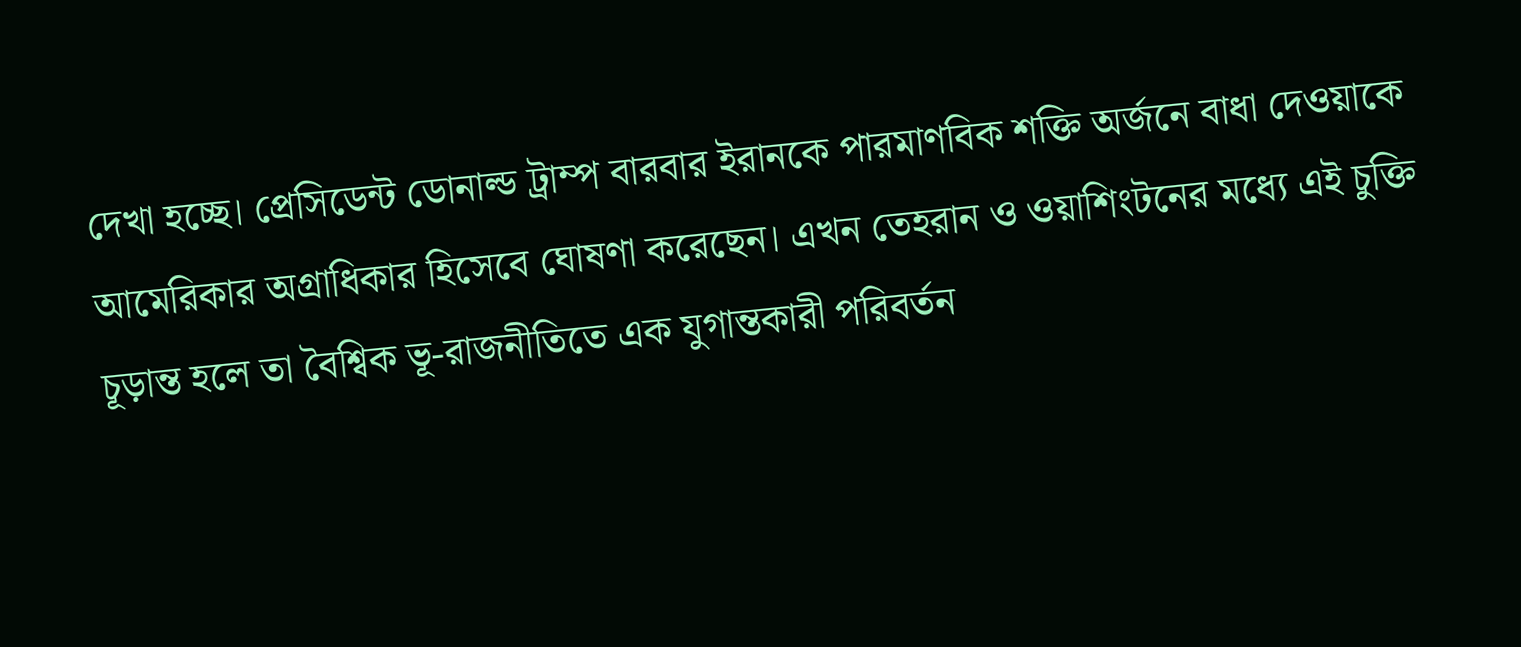দেখা হচ্ছে। প্রেসিডেন্ট ডোনাল্ড ট্রাম্প বারবার ইরানকে পারমাণবিক শক্তি অর্জনে বাধা দেওয়াকে আমেরিকার অগ্রাধিকার হিসেবে ঘোষণা করেছেন। এখন তেহরান ও ওয়াশিংটনের মধ্যে এই চুক্তি চূড়ান্ত হলে তা বৈশ্বিক ভূ-রাজনীতিতে এক যুগান্তকারী পরিবর্তন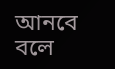আনবে বলে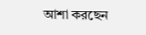আশা করছেন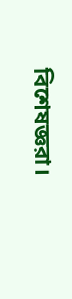বিশেষজ্ঞরা।